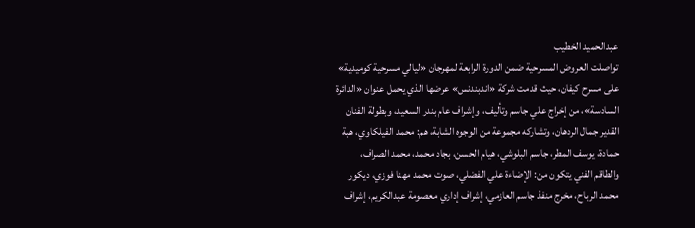عبدالحميد الخطيب
تواصلت العروض المسرحية ضمن الدورة الرابعة لمهرجان «ليالي مسرحية كوميدية» على مسرح كيفان، حيث قدمت شركة «اندبندنس» عرضها الذي يحمل عنوان «الدائرة السادسة»، من إخراج علي جاسم وتأليف، وإشراف عام بندر السعيد، وبطولة الفنان القدير جمال الردهان، وتشاركه مجموعة من الوجوه الشابة، هم: محمد الفيلكاوي، هبة حمادة، يوسف المطر، جاسم البلوشي، هيام الحسن، بجاد محمد، محمد الصراف، والطاقم الفني يتكون من: الإضاءة علي الفضلي، صوت محمد مهنا فوزي، ديكور محمد الرباح، مخرج منفذ جاسم العازمي، إشراف إداري معصومة عبدالكريم، إشراف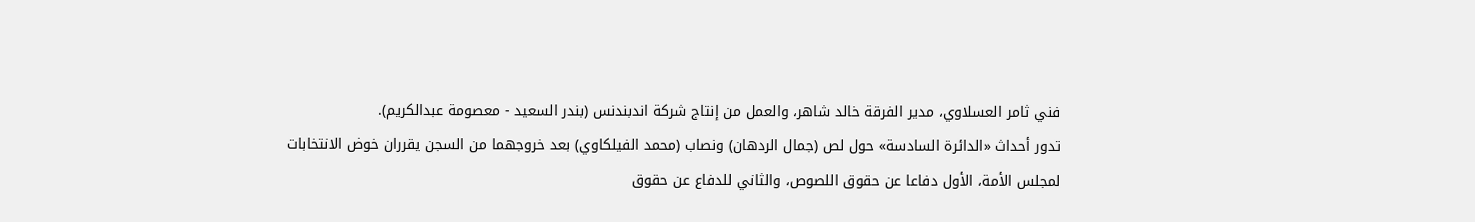فني ثامر العسلاوي، مدير الفرقة خالد شاهر، والعمل من إنتاج شركة اندبندنس (بندر السعيد - معصومة عبدالكريم).
تدور أحداث «الدائرة السادسة» حول لص (جمال الردهان) ونصاب (محمد الفيلكاوي) بعد خروجهما من السجن يقرران خوض الانتخابات لمجلس الأمة، الأول دفاعا عن حقوق اللصوص، والثاني للدفاع عن حقوق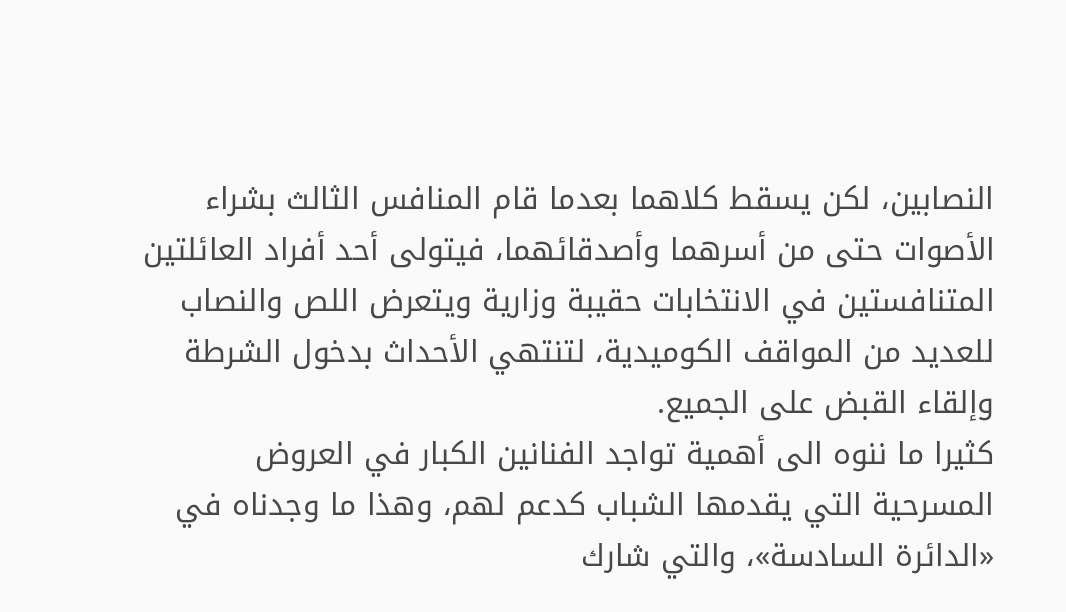النصابين، لكن يسقط كلاهما بعدما قام المنافس الثالث بشراء الأصوات حتى من أسرهما وأصدقائهما، فيتولى أحد أفراد العائلتين المتنافستين في الانتخابات حقيبة وزارية ويتعرض اللص والنصاب للعديد من المواقف الكوميدية، لتنتهي الأحداث بدخول الشرطة وإلقاء القبض على الجميع.
كثيرا ما ننوه الى أهمية تواجد الفنانين الكبار في العروض المسرحية التي يقدمها الشباب كدعم لهم، وهذا ما وجدناه في «الدائرة السادسة»، والتي شارك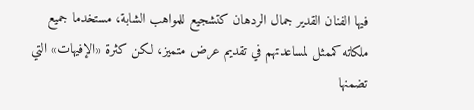فيها الفنان القدير جمال الردهان كتشجيع للمواهب الشابة، مستخدما جميع ملكاته كممثل لمساعدتهم في تقديم عرض متميز، لكن كثرة «الإفيهات» التي تضمنها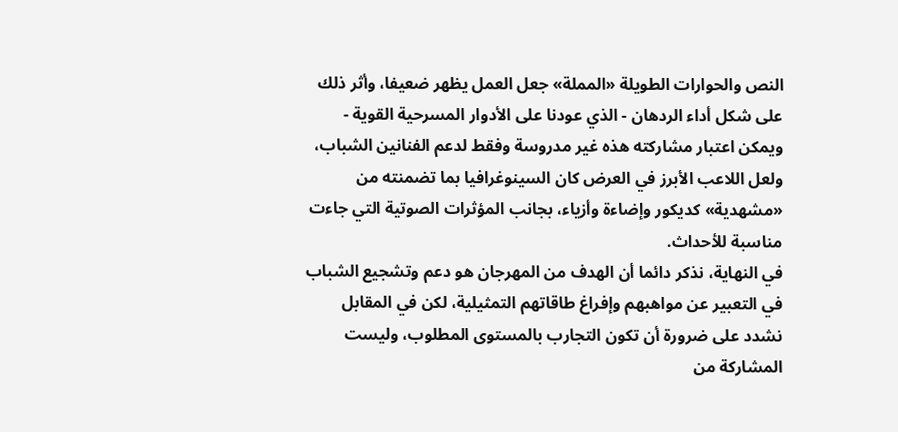النص والحوارات الطويلة «المملة» جعل العمل يظهر ضعيفا، وأثر ذلك على شكل أداء الردهان - الذي عودنا على الأدوار المسرحية القوية - ويمكن اعتبار مشاركته هذه غير مدروسة وفقط لدعم الفنانين الشباب، ولعل اللاعب الأبرز في العرض كان السينوغرافيا بما تضمنته من «مشهدية» كديكور وإضاءة وأزياء، بجانب المؤثرات الصوتية التي جاءت مناسبة للأحداث.
في النهاية، نذكر دائما أن الهدف من المهرجان هو دعم وتشجيع الشباب في التعبير عن مواهبهم وإفراغ طاقاتهم التمثيلية، لكن في المقابل نشدد على ضرورة أن تكون التجارب بالمستوى المطلوب، وليست المشاركة من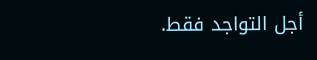أجل التواجد فقط.